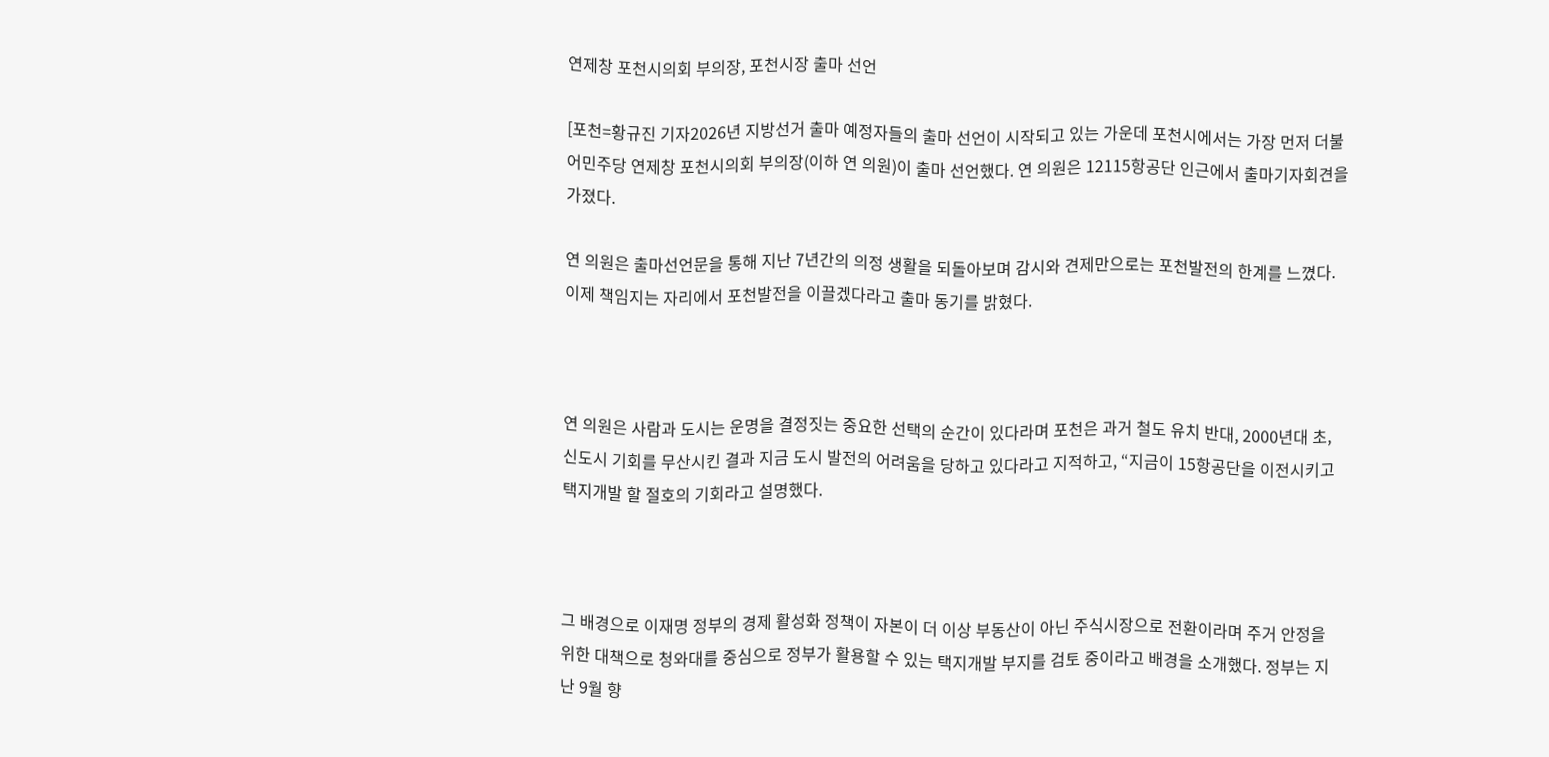연제창 포천시의회 부의장, 포천시장 출마 선언

[포천=황규진 기자2026년 지방선거 출마 예정자들의 출마 선언이 시작되고 있는 가운데 포천시에서는 가장 먼저 더불어민주당 연제창 포천시의회 부의장(이하 연 의원)이 출마 선언했다. 연 의원은 12115항공단 인근에서 출마기자회견을 가졌다.

연 의원은 출마선언문을 통해 지난 7년간의 의정 생활을 되돌아보며 감시와 견제만으로는 포천발전의 한계를 느꼈다. 이제 책임지는 자리에서 포천발전을 이끌겠다라고 출마 동기를 밝혔다.



연 의원은 사람과 도시는 운명을 결정짓는 중요한 선택의 순간이 있다라며 포천은 과거 철도 유치 반대, 2000년대 초, 신도시 기회를 무산시킨 결과 지금 도시 발전의 어려움을 당하고 있다라고 지적하고, “지금이 15항공단을 이전시키고 택지개발 할 절호의 기회라고 설명했다.



그 배경으로 이재명 정부의 경제 활성화 정책이 자본이 더 이상 부동산이 아닌 주식시장으로 전환이라며 주거 안정을 위한 대책으로 청와대를 중심으로 정부가 활용할 수 있는 택지개발 부지를 검토 중이라고 배경을 소개했다. 정부는 지난 9월 향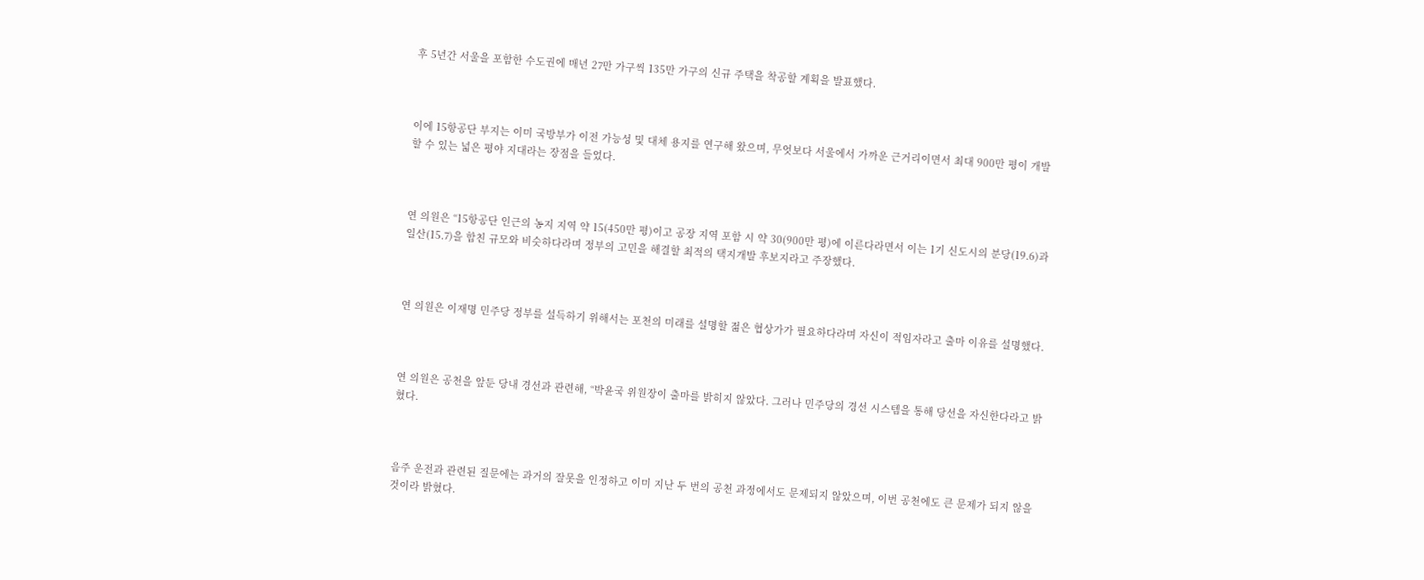후 5년간 서울을 포함한 수도권에 매년 27만 가구씩 135만 가구의 신규 주택을 착공할 계획을 발표했다.



이에 15항공단 부지는 이미 국방부가 이전 가능성 및 대체 용지를 연구해 왔으며, 무엇보다 서울에서 가까운 근거리이면서 최대 900만 평이 개발할 수 있는 넓은 평야 지대라는 장점을 들었다.



연 의원은 “15항공단 인근의 농지 지역 약 15(450만 평)이고 공장 지역 포함 시 약 30(900만 평)에 이른다라면서 이는 1기 신도시의 분당(19.6)과 일산(15.7)을 합친 규모와 비슷하다라며 정부의 고민을 해결할 최적의 택지개발 후보지라고 주장했다.



연 의원은 이재명 민주당 정부를 설득하기 위해서는 포천의 미래를 설명할 젊은 협상가가 필요하다라며 자신이 적임자라고 출마 이유를 설명했다.



연 의원은 공천을 앞둔 당내 경선과 관련해, “박윤국 위원장이 출마를 밝히지 않았다. 그러나 민주당의 경선 시스템을 통해 당선을 자신한다라고 밝혔다.



음주 운전과 관련된 질문에는 과거의 잘못을 인정하고 이미 지난 두 번의 공천 과정에서도 문제되지 않았으며, 이번 공천에도 큰 문제가 되지 않을 것이라 밝혔다.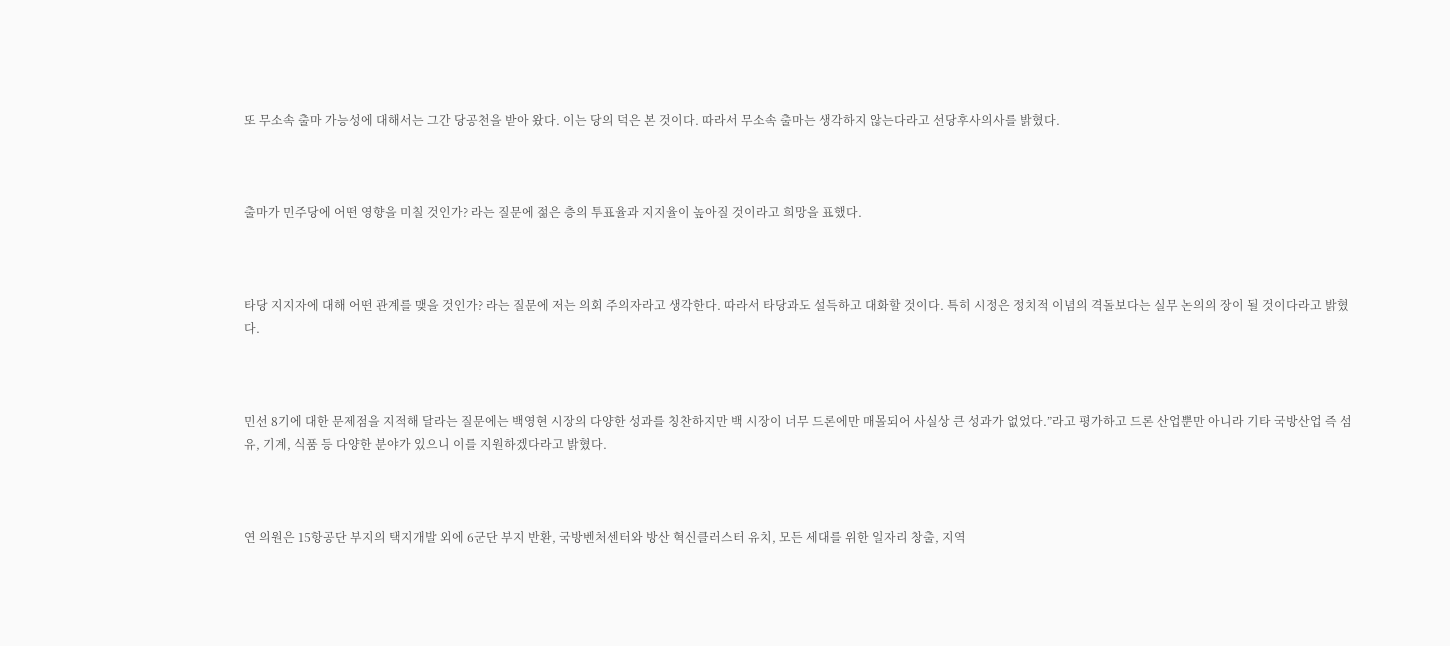또 무소속 출마 가능성에 대해서는 그간 당공천을 받아 왔다. 이는 당의 덕은 본 것이다. 따라서 무소속 출마는 생각하지 않는다라고 선당후사의사를 밝혔다.



출마가 민주당에 어떤 영향을 미칠 것인가? 라는 질문에 젊은 층의 투표율과 지지율이 높아질 것이라고 희망을 표했다.



타당 지지자에 대해 어떤 관계를 맺을 것인가? 라는 질문에 저는 의회 주의자라고 생각한다. 따라서 타당과도 설득하고 대화할 것이다. 특히 시정은 정치적 이념의 격돌보다는 실무 논의의 장이 될 것이다라고 밝혔다.



민선 8기에 대한 문제점을 지적해 달라는 질문에는 백영현 시장의 다양한 성과를 칭찬하지만 백 시장이 너무 드론에만 매몰되어 사실상 큰 성과가 없었다.”라고 평가하고 드론 산업뿐만 아니라 기타 국방산업 즉 섬유, 기계, 식품 등 다양한 분야가 있으니 이를 지원하겠다라고 밝혔다.



연 의원은 15항공단 부지의 택지개발 외에 6군단 부지 반환, 국방벤처센터와 방산 혁신클러스터 유치, 모든 세대를 위한 일자리 창출, 지역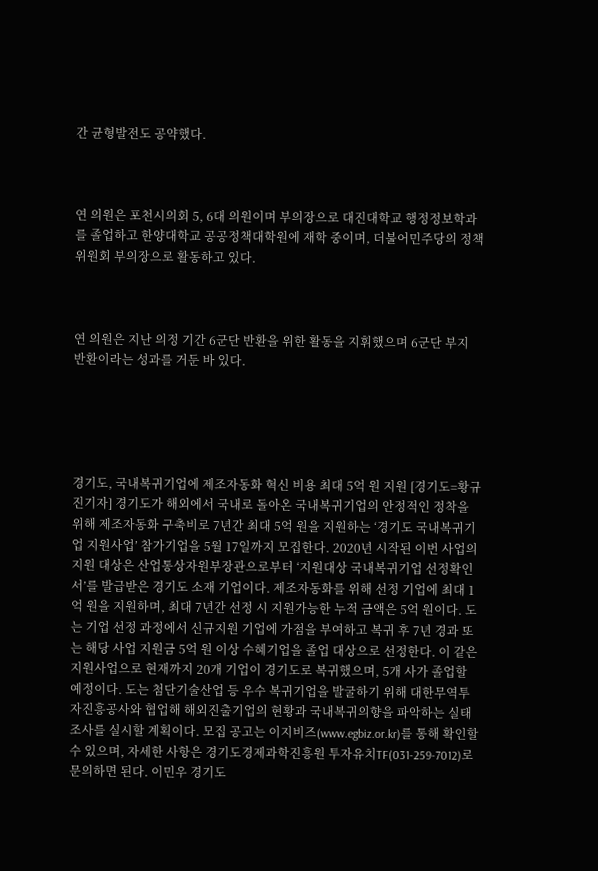간 균형발전도 공약했다.



연 의원은 포천시의회 5, 6대 의원이며 부의장으로 대진대학교 행정정보학과를 졸업하고 한양대학교 공공정책대학원에 재학 중이며, 더불어민주당의 정책위원회 부의장으로 활동하고 있다.



연 의원은 지난 의정 기간 6군단 반환을 위한 활동을 지휘했으며 6군단 부지 반환이라는 성과를 거둔 바 있다.





경기도, 국내복귀기업에 제조자동화 혁신 비용 최대 5억 원 지원 [경기도=황규진기자] 경기도가 해외에서 국내로 돌아온 국내복귀기업의 안정적인 정착을 위해 제조자동화 구축비로 7년간 최대 5억 원을 지원하는 ‘경기도 국내복귀기업 지원사업’ 참가기업을 5월 17일까지 모집한다. 2020년 시작된 이번 사업의 지원 대상은 산업통상자원부장관으로부터 ‘지원대상 국내복귀기업 선정확인서’를 발급받은 경기도 소재 기업이다. 제조자동화를 위해 선정 기업에 최대 1억 원을 지원하며, 최대 7년간 선정 시 지원가능한 누적 금액은 5억 원이다. 도는 기업 선정 과정에서 신규지원 기업에 가점을 부여하고 복귀 후 7년 경과 또는 해당 사업 지원금 5억 원 이상 수혜기업을 졸업 대상으로 선정한다. 이 같은 지원사업으로 현재까지 20개 기업이 경기도로 복귀했으며, 5개 사가 졸업할 예정이다. 도는 첨단기술산업 등 우수 복귀기업을 발굴하기 위해 대한무역투자진흥공사와 협업해 해외진출기업의 현황과 국내복귀의향을 파악하는 실태조사를 실시할 계획이다. 모집 공고는 이지비즈(www.egbiz.or.kr)를 통해 확인할 수 있으며, 자세한 사항은 경기도경제과학진흥원 투자유치TF(031-259-7012)로 문의하면 된다. 이민우 경기도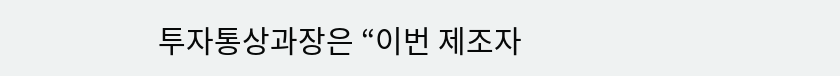투자통상과장은 “이번 제조자